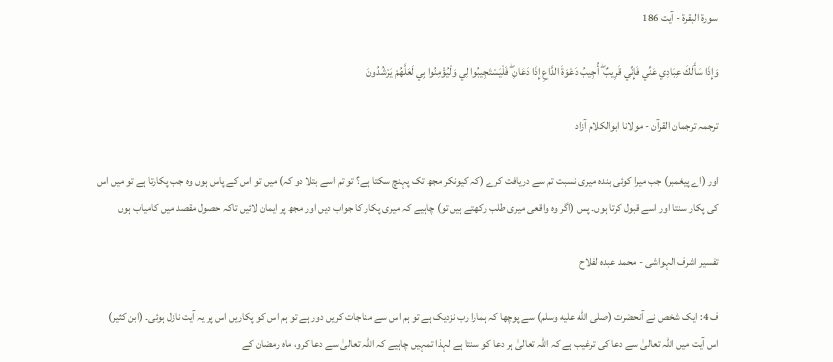سورة البقرة - آیت 186

وَإِذَا سَأَلَكَ عِبَادِي عَنِّي فَإِنِّي قَرِيبٌ ۖ أُجِيبُ دَعْوَةَ الدَّاعِ إِذَا دَعَانِ ۖ فَلْيَسْتَجِيبُوا لِي وَلْيُؤْمِنُوا بِي لَعَلَّهُمْ يَرْشُدُونَ

ترجمہ ترجمان القرآن - مولانا ابوالکلام آزاد

اور (اے پیغمبر) جب میرا کوئی بندہ میری نسبت تم سے دریافت کرے (کہ کیونکر مجھ تک پہنچ سکتا ہے؟ تو تم اسے بتلا دو کہ) میں تو اس کے پاس ہوں وہ جب پکارتا ہے تو میں اس کی پکار سنتا اور اسے قبول کرتا ہوں۔ پس (اگر وہ واقعی میری طلب رکھتے ہیں تو) چاہیے کہ میری پکار کا جواب دیں اور مجھ پر ایمان لائیں تاکہ حصول مقصد میں کامیاب ہوں

تفسیر اشرف الہواشی - محمد عبدہ لفلاح

ف 4: ایک شخص نے آنحضرت (صلى الله عليه وسلم) سے پوچھا کہ ہمارا رب نزدیک ہے تو ہم اس سے مناجات کریں دور ہے تو ہم اس کو پکاریں اس پر یہ آیت نازل ہوئی۔ (ابن کثیر) اس آیت میں اللہ تعالیٰ سے دعا کی ترغیب ہے کہ اللہ تعالیٰ ہر دعا کو سنتا ہے لہذا تمہیں چاہیے کہ اللہ تعالیٰ سے دعا کرو، ماہ رمضان کے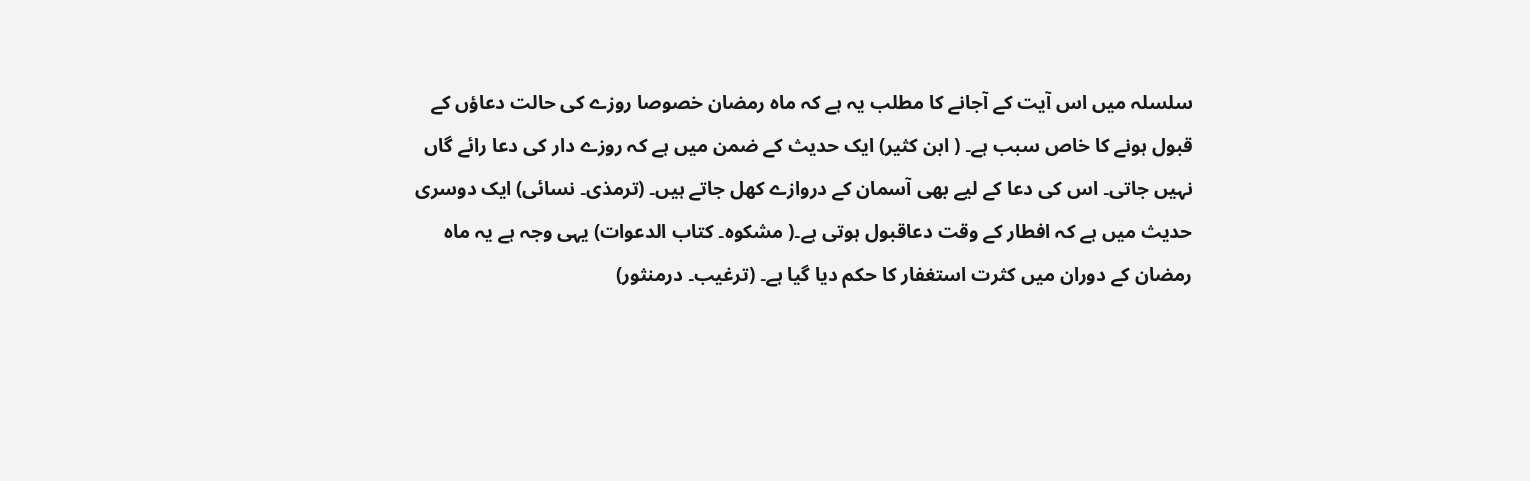سلسلہ میں اس آیت کے آجانے کا مطلب یہ ہے کہ ماہ رمضان خصوصا روزے کی حالت دعاؤں کے قبول ہونے کا خاص سبب ہے۔ ( ابن کثیر) ایک حدیث کے ضمن میں ہے کہ روزے دار کی دعا رائے گاں نہیں جاتی۔ اس کی دعا کے لیے بھی آسمان کے دروازے کھل جاتے ہیں۔ (ترمذی۔ نسائی) ایک دوسری حدیث میں ہے کہ افطار کے وقت دعاقبول ہوتی ہے۔( مشکوہ۔ کتاب الدعوات) یہی وجہ ہے یہ ماہ رمضان کے دوران میں کثرت استغفار کا حکم دیا گیا ہے۔ (ترغیب۔ درمنثور)